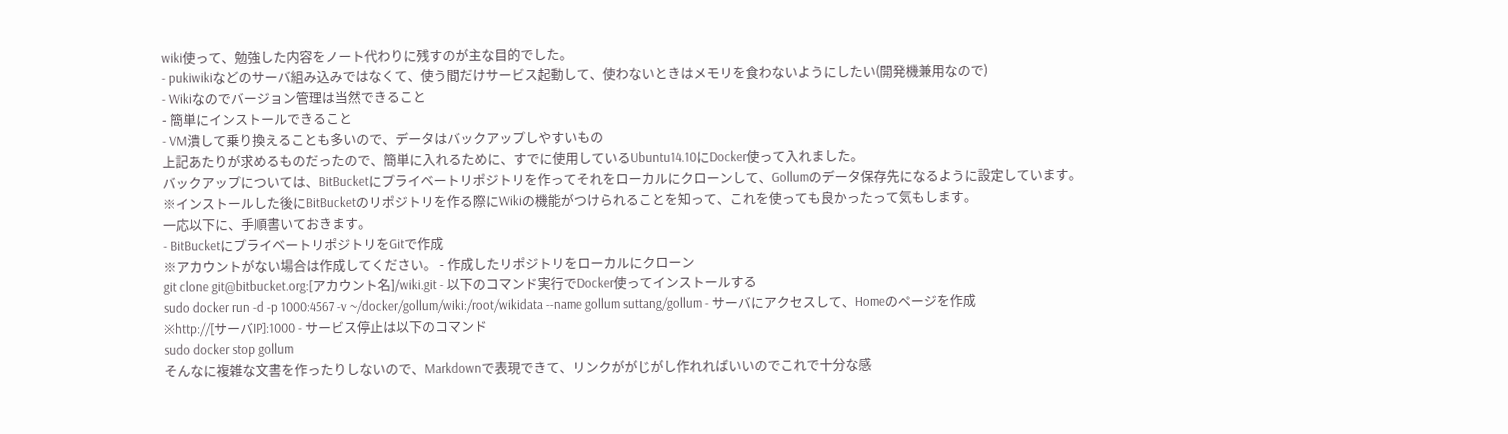wiki使って、勉強した内容をノート代わりに残すのが主な目的でした。
- pukiwikiなどのサーバ組み込みではなくて、使う間だけサービス起動して、使わないときはメモリを食わないようにしたい(開発機兼用なので)
- Wikiなのでバージョン管理は当然できること
- 簡単にインストールできること
- VM潰して乗り換えることも多いので、データはバックアップしやすいもの
上記あたりが求めるものだったので、簡単に入れるために、すでに使用しているUbuntu14.10にDocker使って入れました。
バックアップについては、BitBucketにプライベートリポジトリを作ってそれをローカルにクローンして、Gollumのデータ保存先になるように設定しています。
※インストールした後にBitBucketのリポジトリを作る際にWikiの機能がつけられることを知って、これを使っても良かったって気もします。
一応以下に、手順書いておきます。
- BitBucketにプライベートリポジトリをGitで作成
※アカウントがない場合は作成してください。 - 作成したリポジトリをローカルにクローン
git clone git@bitbucket.org:[アカウント名]/wiki.git - 以下のコマンド実行でDocker使ってインストールする
sudo docker run -d -p 1000:4567 -v ~/docker/gollum/wiki:/root/wikidata --name gollum suttang/gollum - サーバにアクセスして、Homeのページを作成
※http://[サーバIP]:1000 - サービス停止は以下のコマンド
sudo docker stop gollum
そんなに複雑な文書を作ったりしないので、Markdownで表現できて、リンクががじがし作れればいいのでこれで十分な感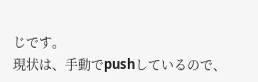じです。
現状は、手動でpushしているので、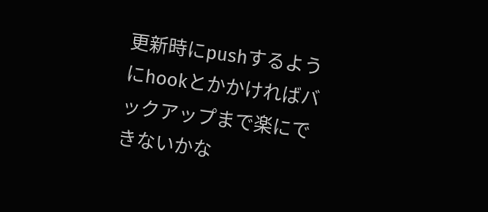更新時にpushするようにhookとかかければバックアップまで楽にできないかな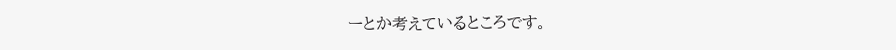ーとか考えているところです。